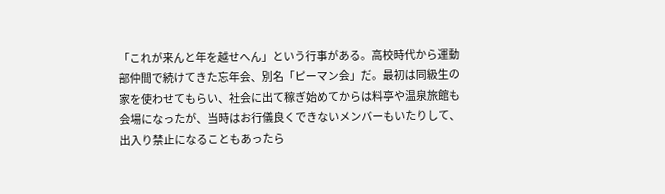「これが来んと年を越せへん」という行事がある。高校時代から運動部仲間で続けてきた忘年会、別名「ピーマン会」だ。最初は同級生の家を使わせてもらい、社会に出て稼ぎ始めてからは料亭や温泉旅館も会場になったが、当時はお行儀良くできないメンバーもいたりして、出入り禁止になることもあったら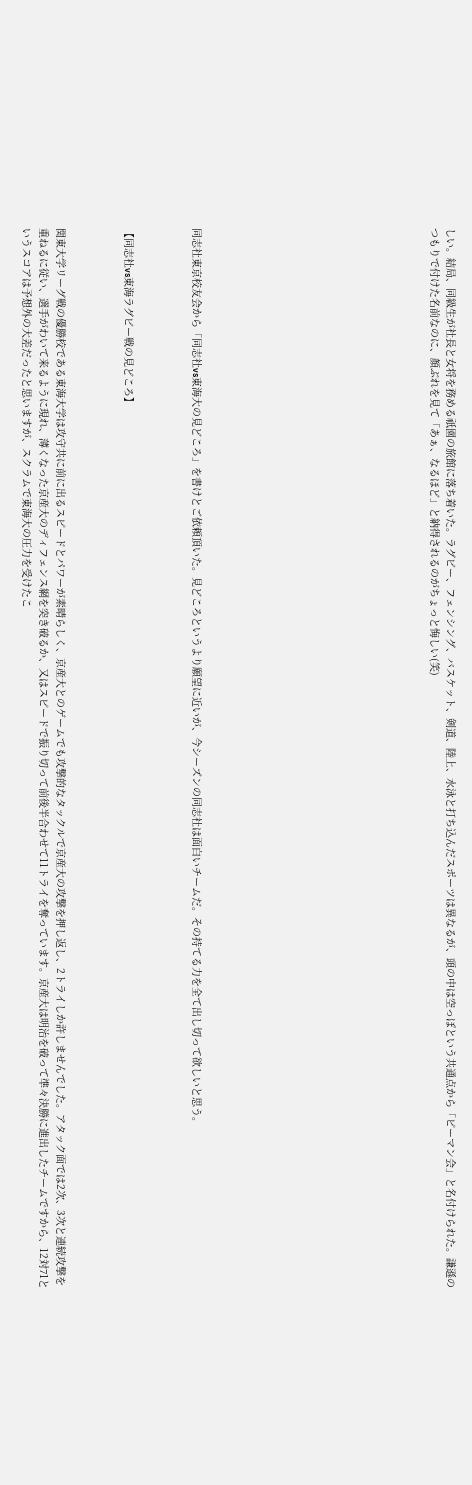しい。結局、同級生が社長と女将を務める祇園の旅館に落ち着いた。ラグビー、フェンシング、バスケット、剣道、陸上、水泳と打ち込んだスポーツは異なるが、頭の中は空っぽという共通点から「ピーマン会」と名付けられた。謙遜のつもりで付けた名前なのに、顔ぶれを見て「あぁ、なるほど」と納得されるのがちょっと悔しい(笑)













同志社東京校友会から「同志社vs東海大の見どころ」を書けとご依頼頂いた。見どころというより願望に近いが、今シーズンの同志社は面白いチームだ。その持てる力を全て出し切って欲しいと思う。



【同志社vs東海ラグビー戦の見どころ】



関東大学リーグ戦の優勝校である東海大学は攻守共に前に出るスピードとパワーが素晴らしく、京産大とのゲームでも攻撃的なタックルで京産大の攻撃を押し返し、2トライしか許しませんでした。アタック面では2次、3次と連続攻撃を重ねるに従い、選手がわいて来るように現れ、薄くなった京産大のディフェンス網を突き破るか、又はスピードで振り切って前後半合わせて11トライを奪っています。京産大は明治を破って準々決勝に進出したチームですから、12対71というスコアは予想外の大差だったと思いますが、スクラムで東海大の圧力を受けたこ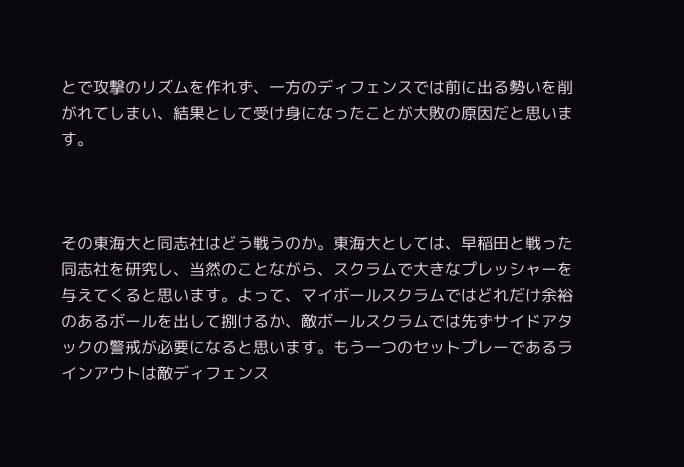とで攻撃のリズムを作れず、一方のディフェンスでは前に出る勢いを削がれてしまい、結果として受け身になったことが大敗の原因だと思います。



その東海大と同志社はどう戦うのか。東海大としては、早稲田と戦った同志社を研究し、当然のことながら、スクラムで大きなプレッシャーを与えてくると思います。よって、マイボールスクラムではどれだけ余裕のあるボールを出して捌けるか、敵ボールスクラムでは先ずサイドアタックの警戒が必要になると思います。もう一つのセットプレーであるラインアウトは敵ディフェンス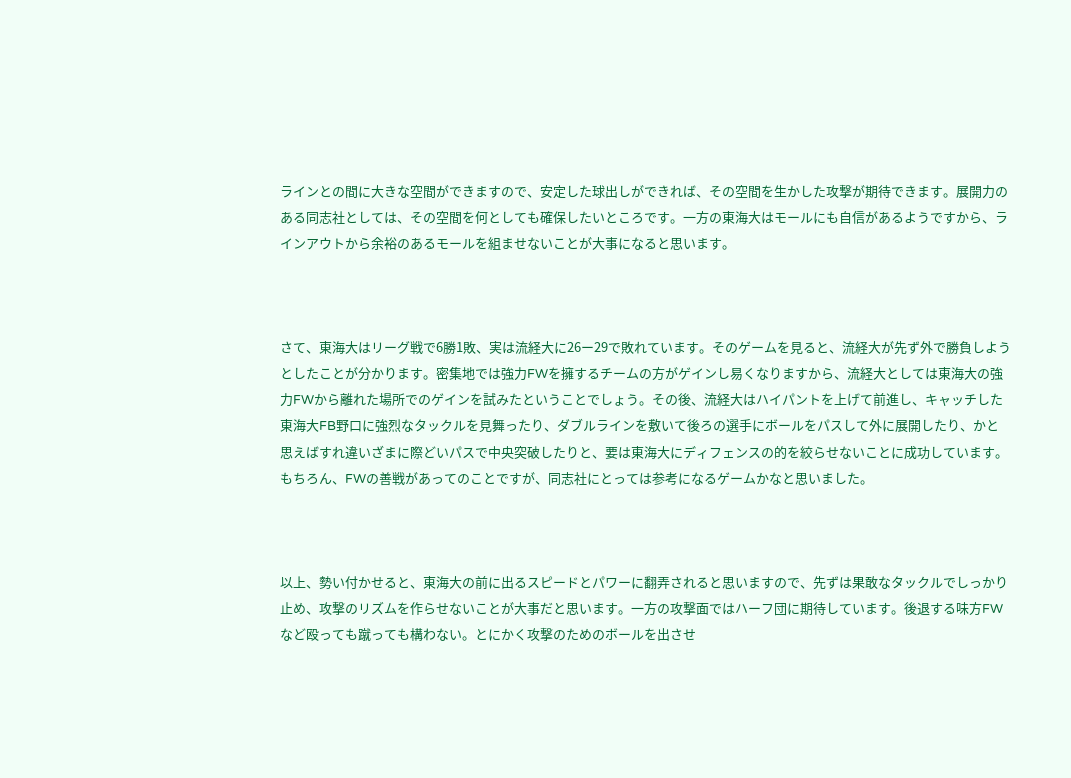ラインとの間に大きな空間ができますので、安定した球出しができれば、その空間を生かした攻撃が期待できます。展開力のある同志社としては、その空間を何としても確保したいところです。一方の東海大はモールにも自信があるようですから、ラインアウトから余裕のあるモールを組ませないことが大事になると思います。



さて、東海大はリーグ戦で6勝1敗、実は流経大に26ー29で敗れています。そのゲームを見ると、流経大が先ず外で勝負しようとしたことが分かります。密集地では強力FWを擁するチームの方がゲインし易くなりますから、流経大としては東海大の強力FWから離れた場所でのゲインを試みたということでしょう。その後、流経大はハイパントを上げて前進し、キャッチした東海大FB野口に強烈なタックルを見舞ったり、ダブルラインを敷いて後ろの選手にボールをパスして外に展開したり、かと思えばすれ違いざまに際どいパスで中央突破したりと、要は東海大にディフェンスの的を絞らせないことに成功しています。もちろん、FWの善戦があってのことですが、同志社にとっては参考になるゲームかなと思いました。



以上、勢い付かせると、東海大の前に出るスピードとパワーに翻弄されると思いますので、先ずは果敢なタックルでしっかり止め、攻撃のリズムを作らせないことが大事だと思います。一方の攻撃面ではハーフ団に期待しています。後退する味方FWなど殴っても蹴っても構わない。とにかく攻撃のためのボールを出させ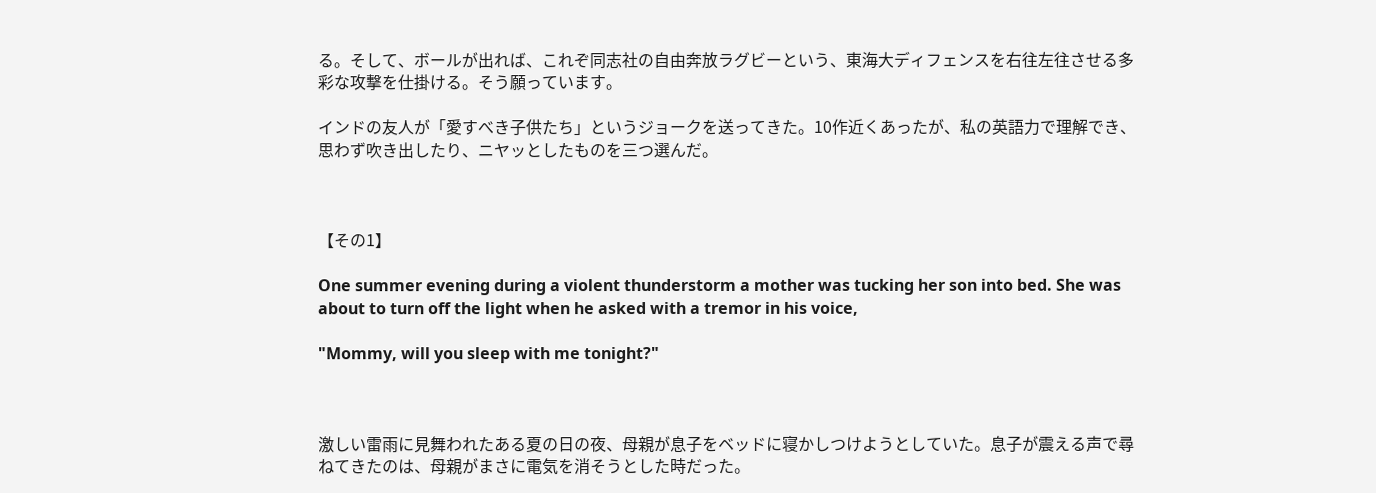る。そして、ボールが出れば、これぞ同志社の自由奔放ラグビーという、東海大ディフェンスを右往左往させる多彩な攻撃を仕掛ける。そう願っています。

インドの友人が「愛すべき子供たち」というジョークを送ってきた。10作近くあったが、私の英語力で理解でき、思わず吹き出したり、ニヤッとしたものを三つ選んだ。



【その1】

One summer evening during a violent thunderstorm a mother was tucking her son into bed. She was about to turn off the light when he asked with a tremor in his voice,

"Mommy, will you sleep with me tonight?"



激しい雷雨に見舞われたある夏の日の夜、母親が息子をベッドに寝かしつけようとしていた。息子が震える声で尋ねてきたのは、母親がまさに電気を消そうとした時だった。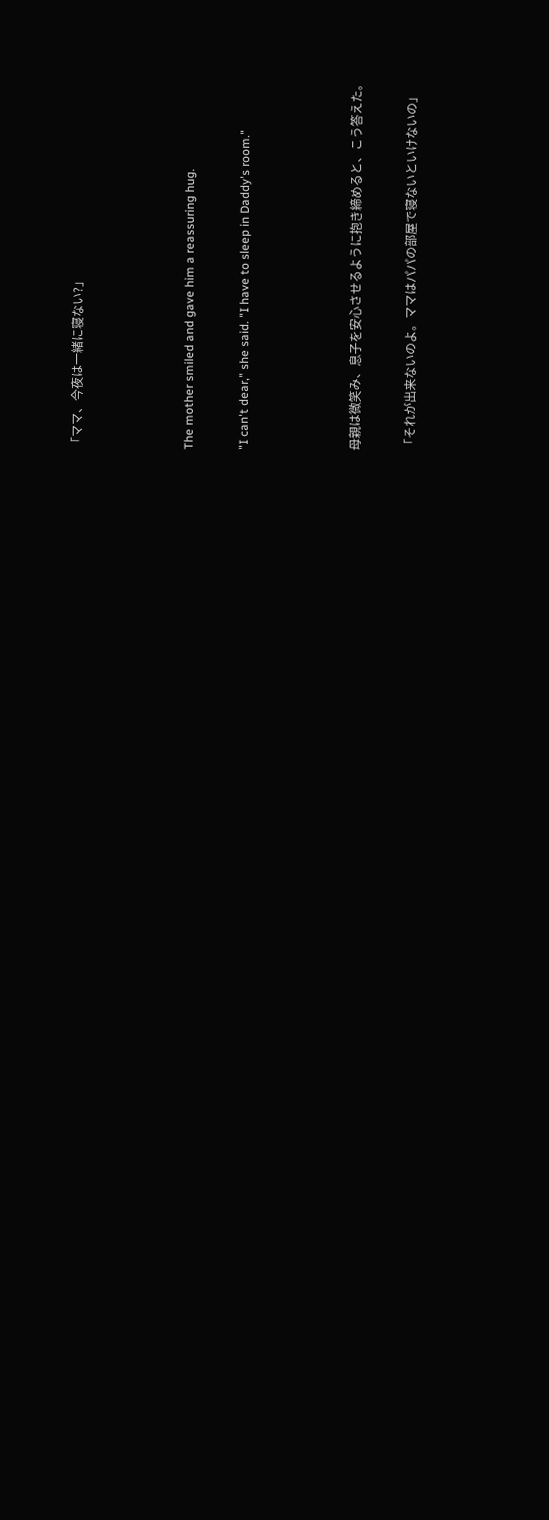「ママ、今夜は一緒に寝ない?」



The mother smiled and gave him a reassuring hug.

"I can't dear," she said. "I have to sleep in Daddy's room."



母親は微笑み、息子を安心させるように抱き締めると、こう答えた。

「それが出来ないのよ。ママはパパの部屋で寝ないといけないの」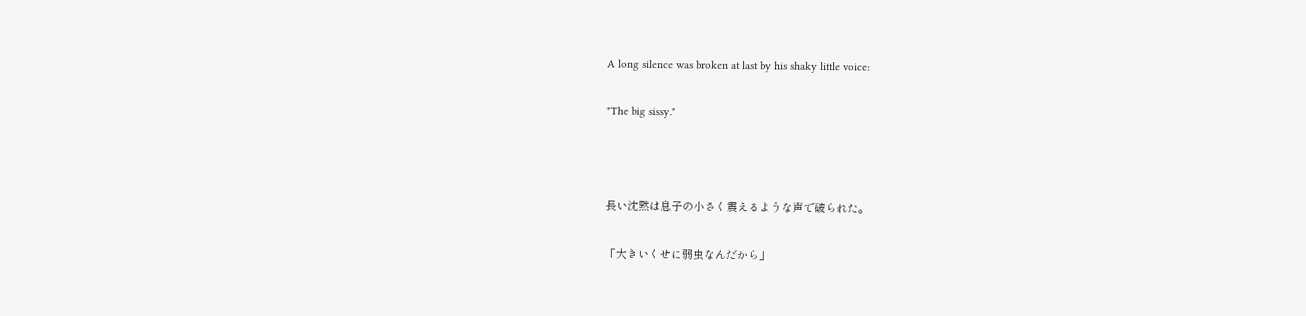A long silence was broken at last by his shaky little voice:

"The big sissy."



長い沈黙は息子の小さく震えるような声で破られた。

「大きいくせに弱虫なんだから」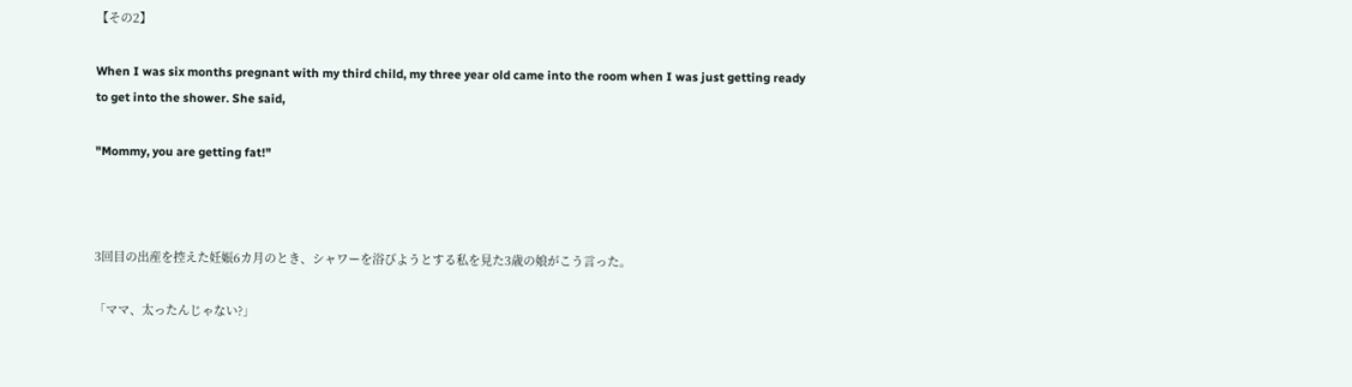【その2】

When I was six months pregnant with my third child, my three year old came into the room when I was just getting ready to get into the shower. She said,

"Mommy, you are getting fat!"



3回目の出産を控えた妊娠6カ月のとき、シャワーを浴びようとする私を見た3歳の娘がこう言った。

「ママ、太ったんじゃない?」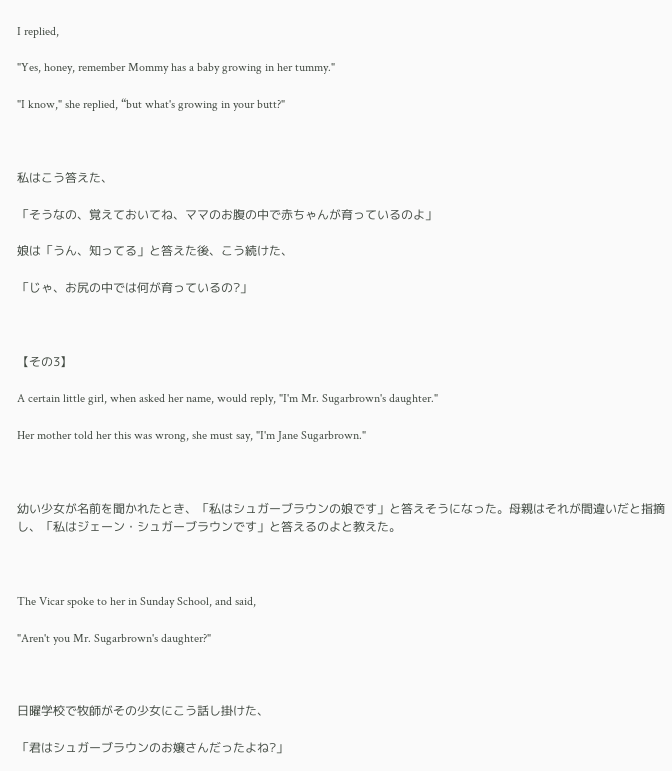I replied,

"Yes, honey, remember Mommy has a baby growing in her tummy."

"I know," she replied, “but what's growing in your butt?"



私はこう答えた、

「そうなの、覚えておいてね、ママのお腹の中で赤ちゃんが育っているのよ」

娘は「うん、知ってる」と答えた後、こう続けた、

「じゃ、お尻の中では何が育っているの?」



【その3】

A certain little girl, when asked her name, would reply, "I'm Mr. Sugarbrown's daughter."

Her mother told her this was wrong, she must say, "I'm Jane Sugarbrown."



幼い少女が名前を聞かれたとき、「私はシュガーブラウンの娘です」と答えそうになった。母親はそれが間違いだと指摘し、「私はジェーン・シュガーブラウンです」と答えるのよと教えた。



The Vicar spoke to her in Sunday School, and said,

"Aren't you Mr. Sugarbrown's daughter?"



日曜学校で牧師がその少女にこう話し掛けた、

「君はシュガーブラウンのお嬢さんだったよね?」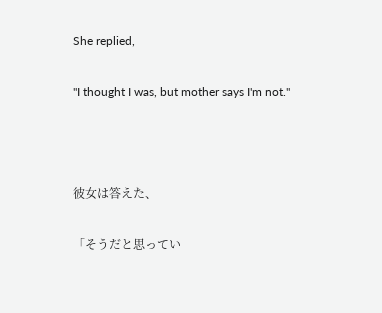She replied,

"I thought I was, but mother says I'm not."



彼女は答えた、

「そうだと思ってい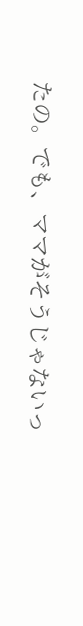たの。でも、ママがそうじゃないっ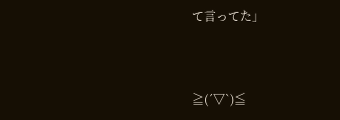て言ってた」



≧(´▽`)≦